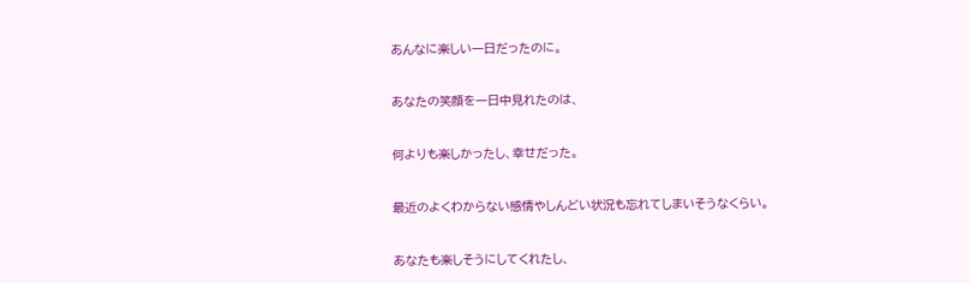あんなに楽しい一日だったのに。


あなたの笑顔を一日中見れたのは、


何よりも楽しかったし、幸せだった。


最近のよくわからない感情やしんどい状況も忘れてしまいそうなくらい。


あなたも楽しそうにしてくれたし、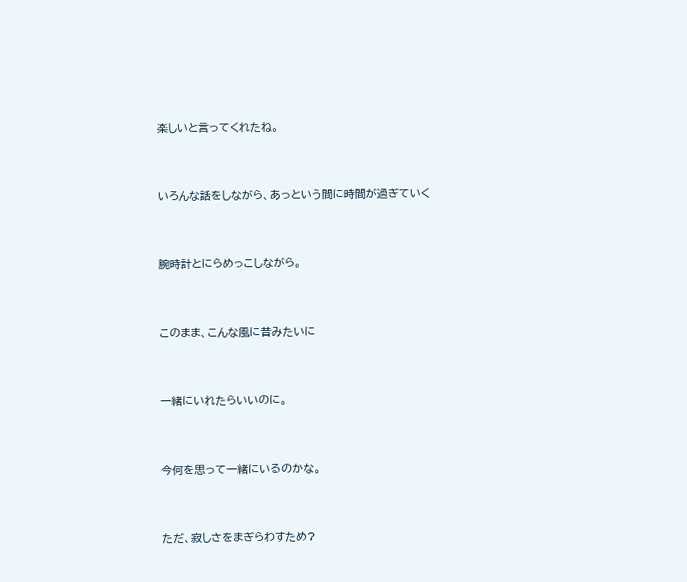楽しいと言ってくれたね。


いろんな話をしながら、あっという間に時間が過ぎていく


腕時計とにらめっこしながら。


このまま、こんな風に昔みたいに


一緒にいれたらいいのに。


今何を思って一緒にいるのかな。


ただ、寂しさをまぎらわすため?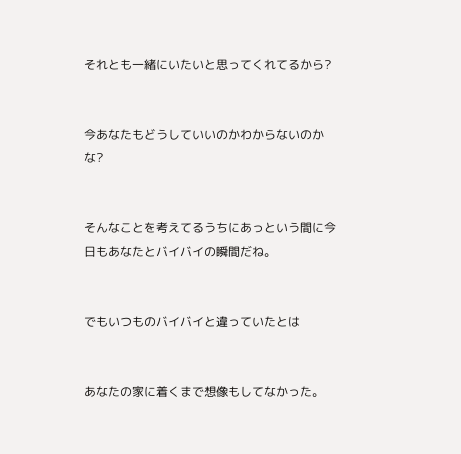それとも一緒にいたいと思ってくれてるから?


今あなたもどうしていいのかわからないのかな?


そんなことを考えてるうちにあっという間に今日もあなたとバイバイの瞬間だね。


でもいつものバイバイと違っていたとは


あなたの家に着くまで想像もしてなかった。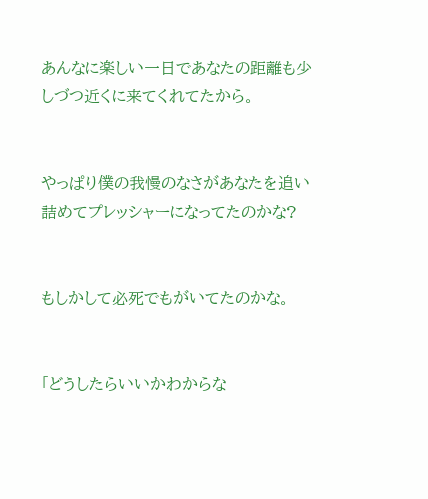あんなに楽しい一日であなたの距離も少しづつ近くに来てくれてたから。


やっぱり僕の我慢のなさがあなたを追い詰めてプレッシャーになってたのかな?


もしかして必死でもがいてたのかな。


「どうしたらいいかわからな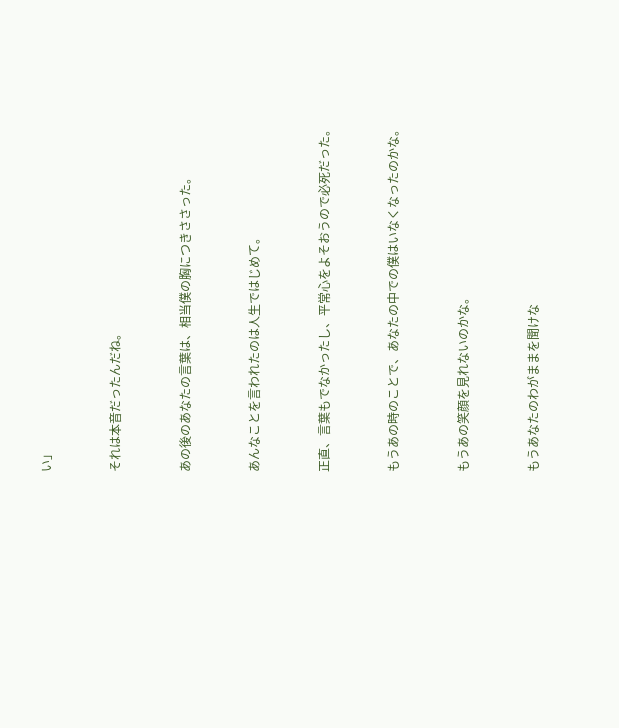い」


それは本音だったんだね。


あの後のあなたの言葉は、相当僕の胸につきささった。


あんなことを言われたのは人生ではじめて。


正直、言葉もでなかったし、平常心をよそおうので必死だった。


もうあの時のことで、あなたの中での僕はいなくなったのかな。


もうあの笑顔を見れないのかな。


もうあなたのわがままを聞けな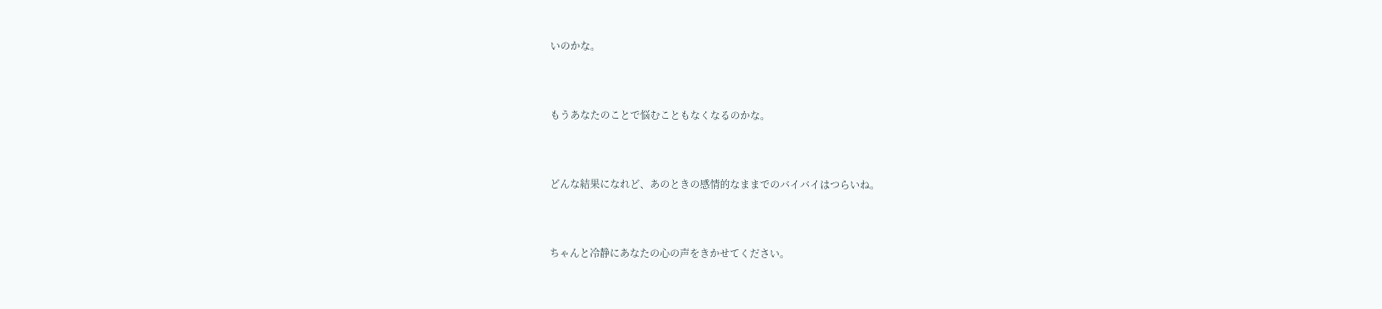いのかな。


もうあなたのことで悩むこともなくなるのかな。


どんな結果になれど、あのときの感情的なままでのバイバイはつらいね。


ちゃんと冷静にあなたの心の声をきかせてください。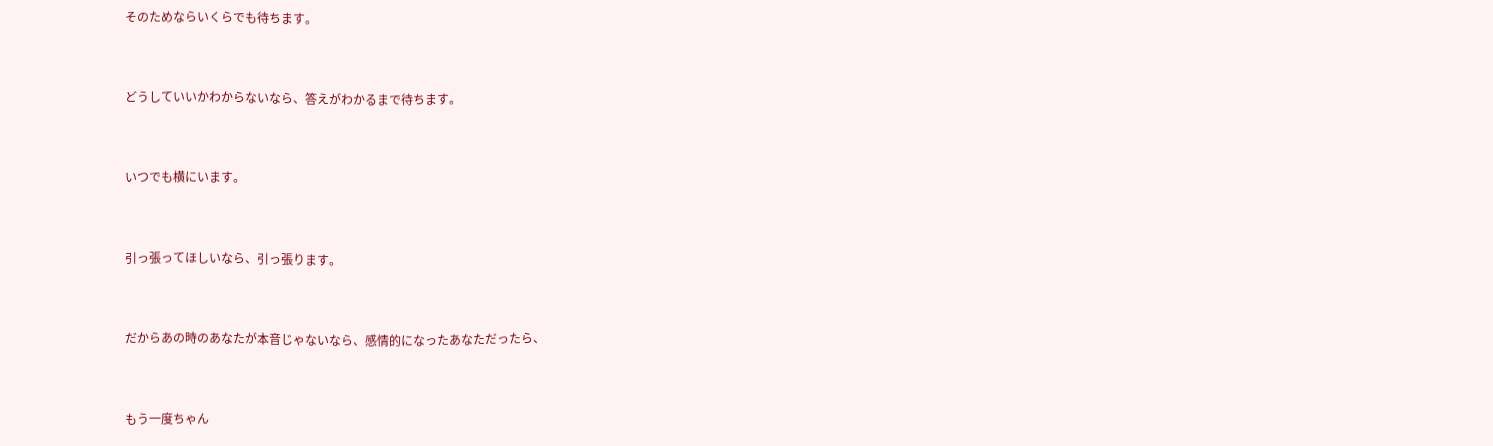そのためならいくらでも待ちます。


どうしていいかわからないなら、答えがわかるまで待ちます。


いつでも横にいます。


引っ張ってほしいなら、引っ張ります。


だからあの時のあなたが本音じゃないなら、感情的になったあなただったら、


もう一度ちゃん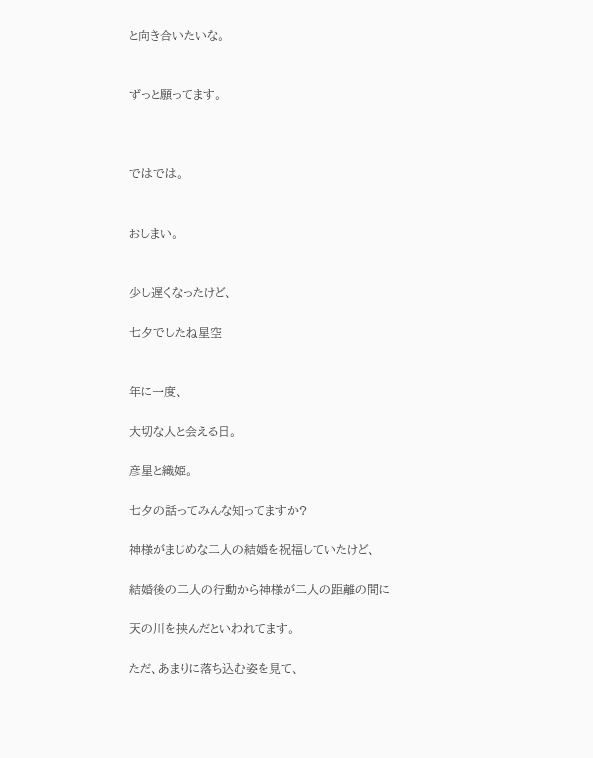と向き合いたいな。


ずっと願ってます。



ではでは。


おしまい。


少し遅くなったけど、

七夕でしたね星空


年に一度、

大切な人と会える日。

彦星と織姫。

七夕の話ってみんな知ってますか?

神様がまじめな二人の結婚を祝福していたけど、

結婚後の二人の行動から神様が二人の距離の間に

天の川を挟んだといわれてます。

ただ、あまりに落ち込む姿を見て、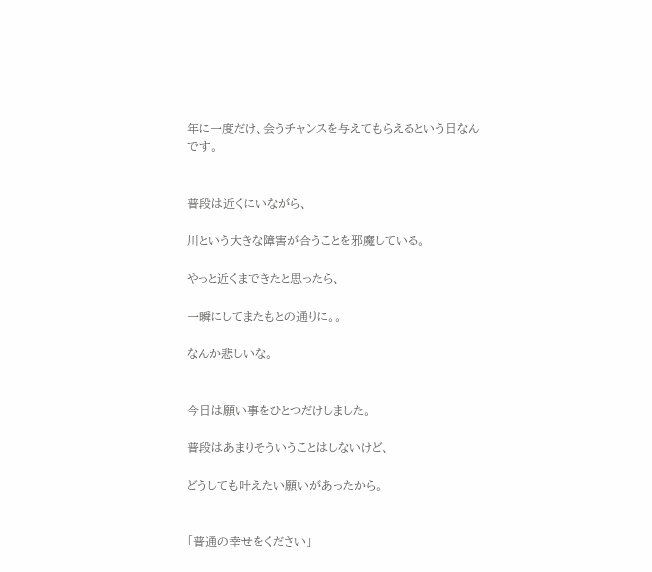年に一度だけ、会うチャンスを与えてもらえるという日なんです。


普段は近くにいながら、

川という大きな障害が合うことを邪魔している。

やっと近くまできたと思ったら、

一瞬にしてまたもとの通りに。。

なんか悲しいな。


今日は願い事をひとつだけしました。

普段はあまりそういうことはしないけど、

どうしても叶えたい願いがあったから。


「普通の幸せをください」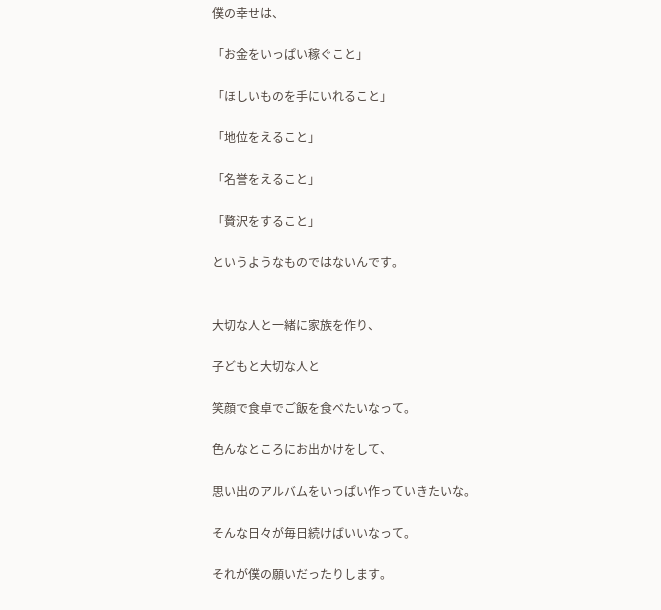僕の幸せは、

「お金をいっぱい稼ぐこと」

「ほしいものを手にいれること」

「地位をえること」

「名誉をえること」

「贅沢をすること」

というようなものではないんです。


大切な人と一緒に家族を作り、

子どもと大切な人と

笑顔で食卓でご飯を食べたいなって。

色んなところにお出かけをして、

思い出のアルバムをいっぱい作っていきたいな。

そんな日々が毎日続けばいいなって。

それが僕の願いだったりします。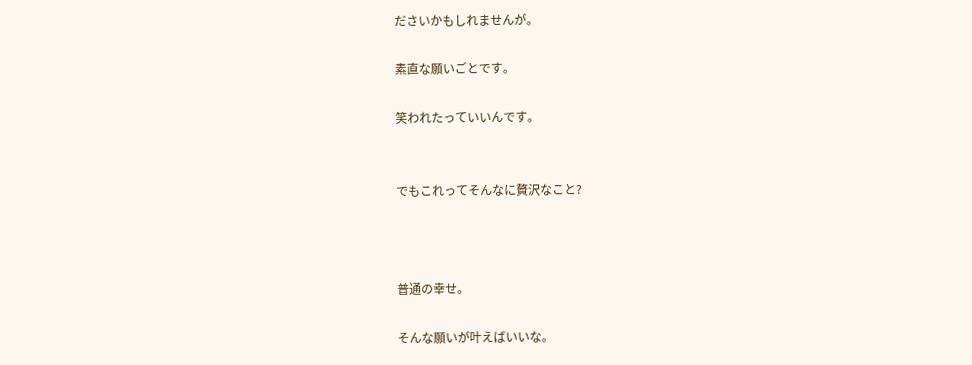ださいかもしれませんが。

素直な願いごとです。

笑われたっていいんです。


でもこれってそんなに贅沢なこと?



普通の幸せ。

そんな願いが叶えばいいな。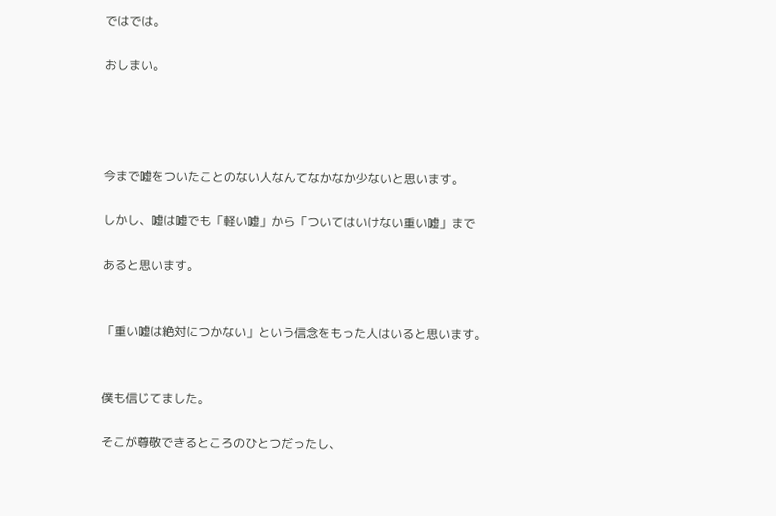ではでは。

おしまい。




今まで嘘をついたことのない人なんてなかなか少ないと思います。

しかし、嘘は嘘でも「軽い嘘」から「ついてはいけない重い嘘」まで

あると思います。


「重い嘘は絶対につかない」という信念をもった人はいると思います。


僕も信じてました。

そこが尊敬できるところのひとつだったし、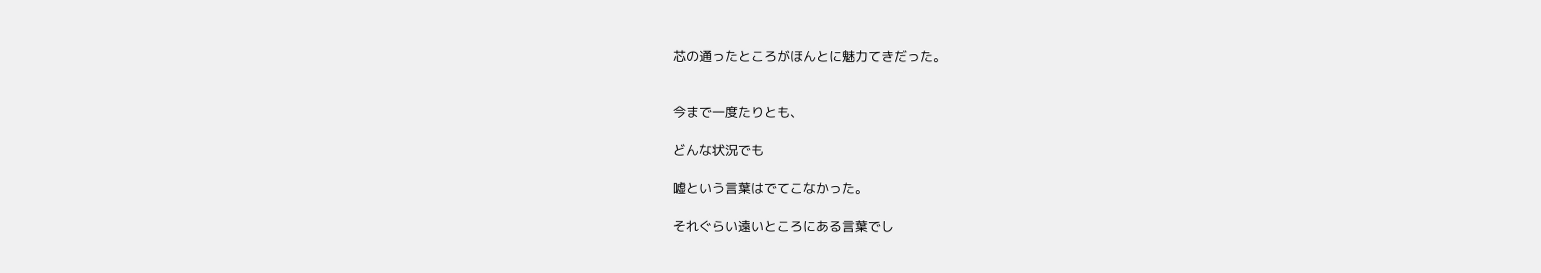芯の通ったところがほんとに魅力てきだった。


今まで一度たりとも、

どんな状況でも

嘘という言葉はでてこなかった。

それぐらい遠いところにある言葉でし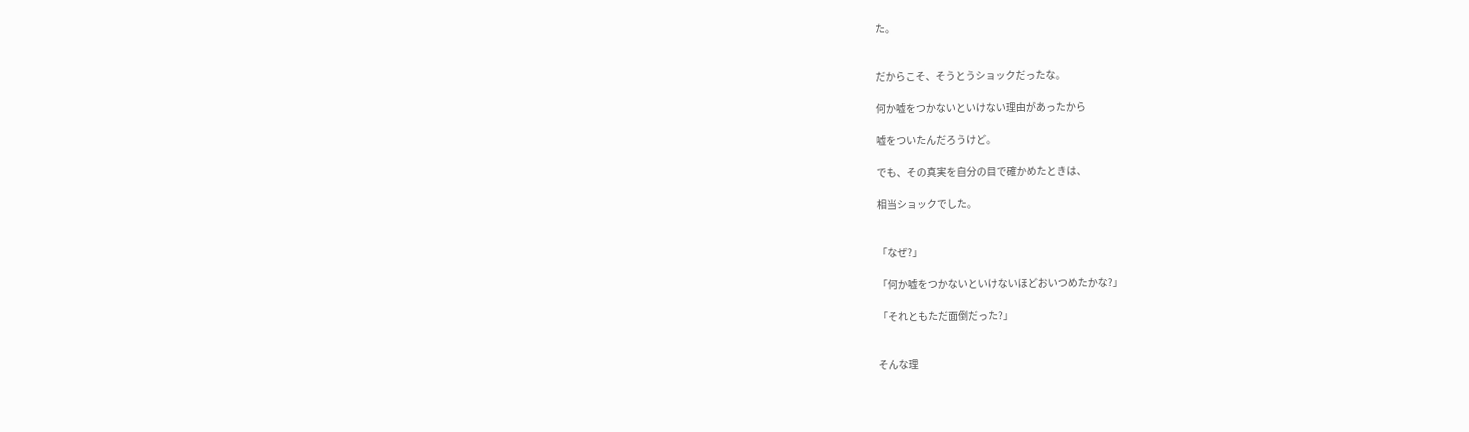た。


だからこそ、そうとうショックだったな。

何か嘘をつかないといけない理由があったから

嘘をついたんだろうけど。

でも、その真実を自分の目で確かめたときは、

相当ショックでした。


「なぜ?」

「何か嘘をつかないといけないほどおいつめたかな?」

「それともただ面倒だった?」


そんな理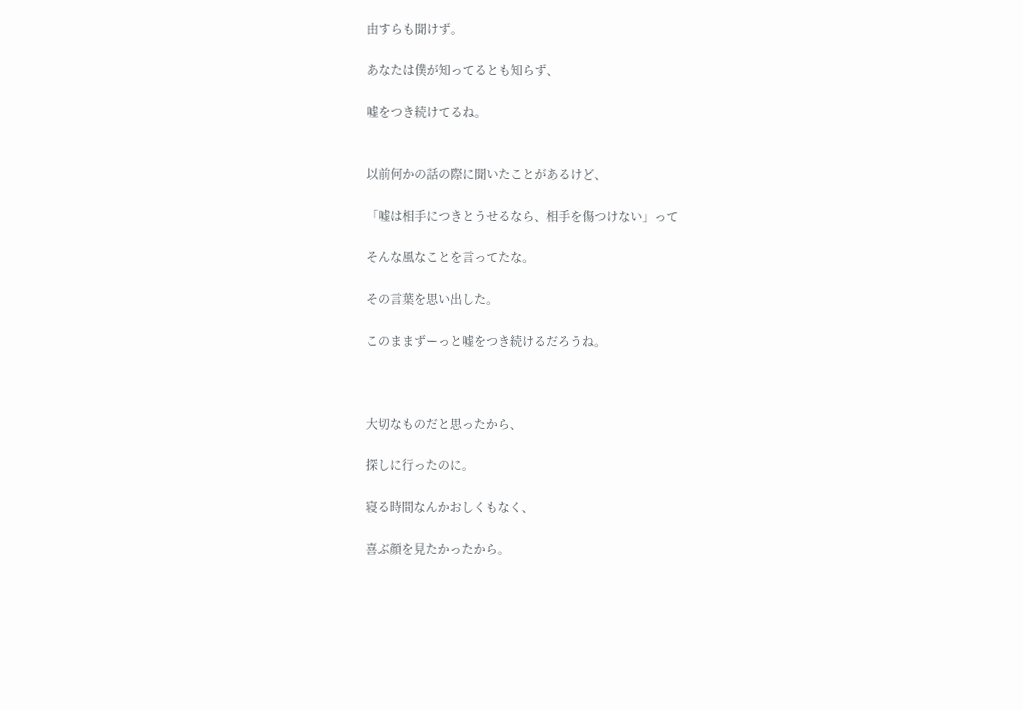由すらも聞けず。

あなたは僕が知ってるとも知らず、

嘘をつき続けてるね。


以前何かの話の際に聞いたことがあるけど、

「嘘は相手につきとうせるなら、相手を傷つけない」って

そんな風なことを言ってたな。

その言葉を思い出した。

このままずーっと嘘をつき続けるだろうね。



大切なものだと思ったから、

探しに行ったのに。

寝る時間なんかおしくもなく、

喜ぶ顔を見たかったから。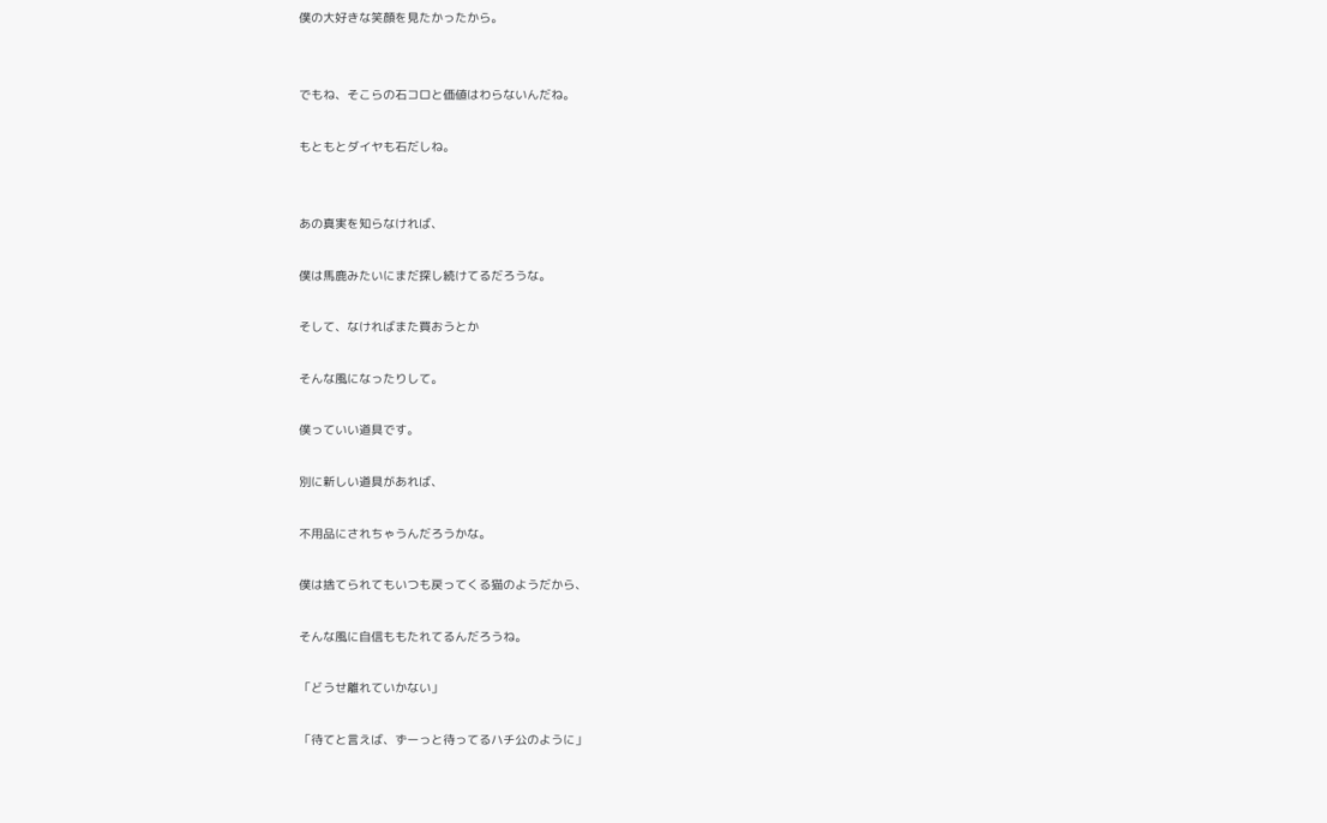僕の大好きな笑顔を見たかったから。


でもね、そこらの石コロと価値はわらないんだね。

もともとダイヤも石だしね。


あの真実を知らなければ、

僕は馬鹿みたいにまだ探し続けてるだろうな。

そして、なければまた買おうとか

そんな風になったりして。

僕っていい道具です。

別に新しい道具があれば、

不用品にされちゃうんだろうかな。

僕は捨てられてもいつも戻ってくる猫のようだから、

そんな風に自信ももたれてるんだろうね。

「どうせ離れていかない」

「待てと言えば、ずーっと待ってるハチ公のように」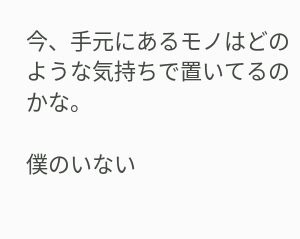今、手元にあるモノはどのような気持ちで置いてるのかな。

僕のいない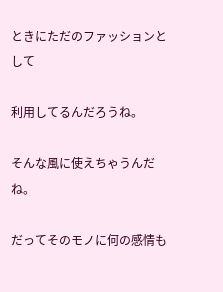ときにただのファッションとして

利用してるんだろうね。

そんな風に使えちゃうんだね。

だってそのモノに何の感情も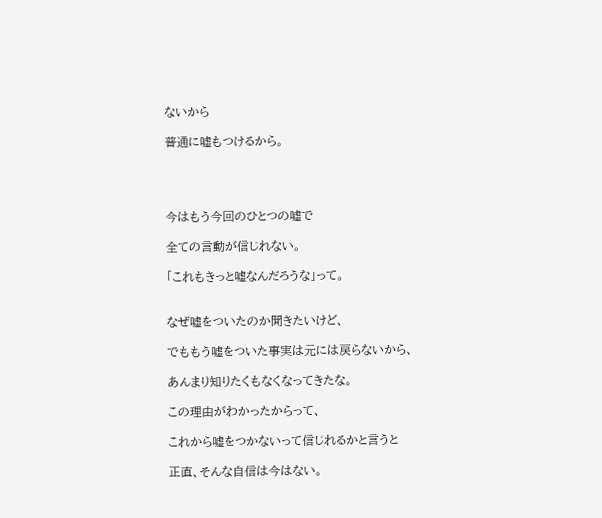ないから

普通に嘘もつけるから。




今はもう今回のひとつの嘘で

全ての言動が信じれない。

「これもきっと嘘なんだろうな」って。


なぜ嘘をついたのか聞きたいけど、

でももう嘘をついた事実は元には戻らないから、

あんまり知りたくもなくなってきたな。

この理由がわかったからって、

これから嘘をつかないって信じれるかと言うと

正直、そんな自信は今はない。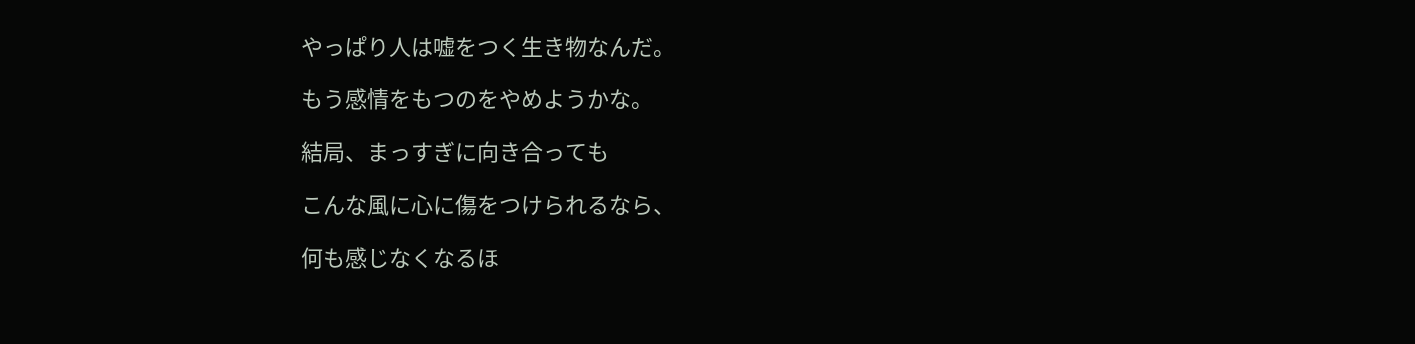やっぱり人は嘘をつく生き物なんだ。

もう感情をもつのをやめようかな。

結局、まっすぎに向き合っても

こんな風に心に傷をつけられるなら、

何も感じなくなるほ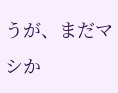うが、まだマシか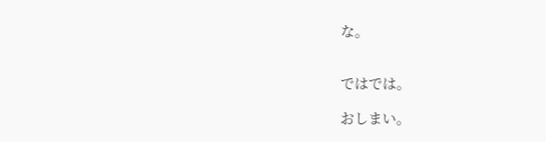な。


ではでは。

おしまい。